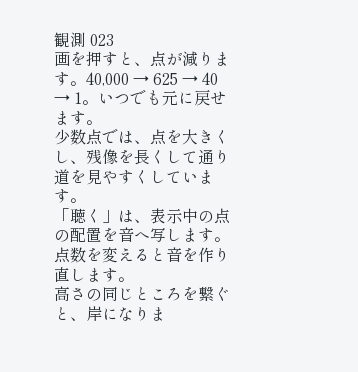観測 023
画を押すと、点が減ります。40,000 → 625 → 40 → 1。いつでも元に戻せます。
少数点では、点を大きくし、残像を長くして通り道を見やすくしています。
「聴く」は、表示中の点の配置を音へ写します。点数を変えると音を作り直します。
高さの同じところを繋ぐと、岸になりま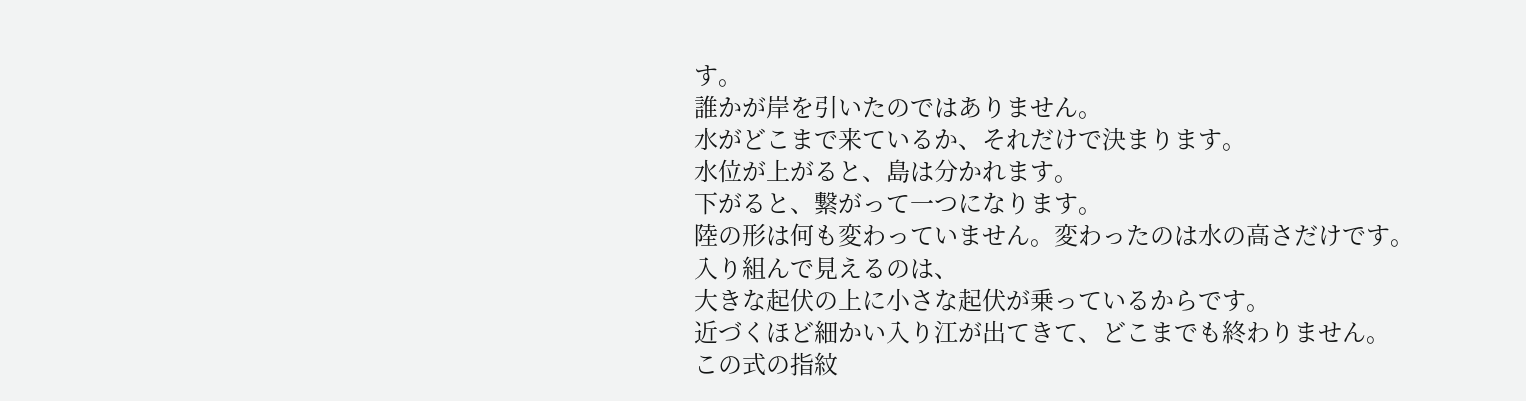す。
誰かが岸を引いたのではありません。
水がどこまで来ているか、それだけで決まります。
水位が上がると、島は分かれます。
下がると、繋がって一つになります。
陸の形は何も変わっていません。変わったのは水の高さだけです。
入り組んで見えるのは、
大きな起伏の上に小さな起伏が乗っているからです。
近づくほど細かい入り江が出てきて、どこまでも終わりません。
この式の指紋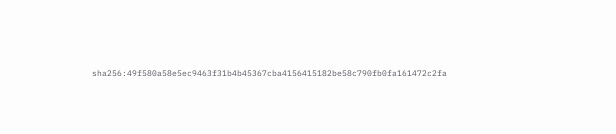sha256:49f580a58e5ec9463f31b4b45367cba4156415182be58c790fb0fa161472c2fa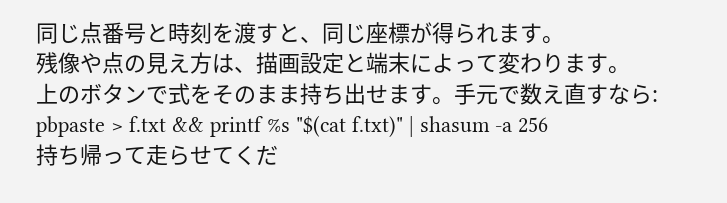同じ点番号と時刻を渡すと、同じ座標が得られます。
残像や点の見え方は、描画設定と端末によって変わります。
上のボタンで式をそのまま持ち出せます。手元で数え直すなら:
pbpaste > f.txt && printf %s "$(cat f.txt)" | shasum -a 256
持ち帰って走らせてくだ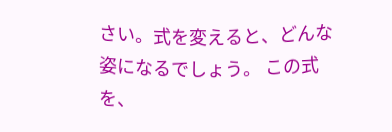さい。式を変えると、どんな姿になるでしょう。 この式を、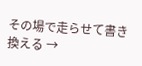その場で走らせて書き換える →